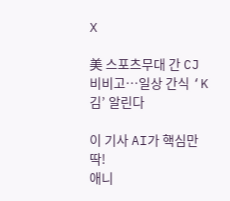X

美 스포츠무대 간 CJ 비비고…일상 간식 ‘K김’ 알린다

이 기사 AI가 핵심만 딱!
애니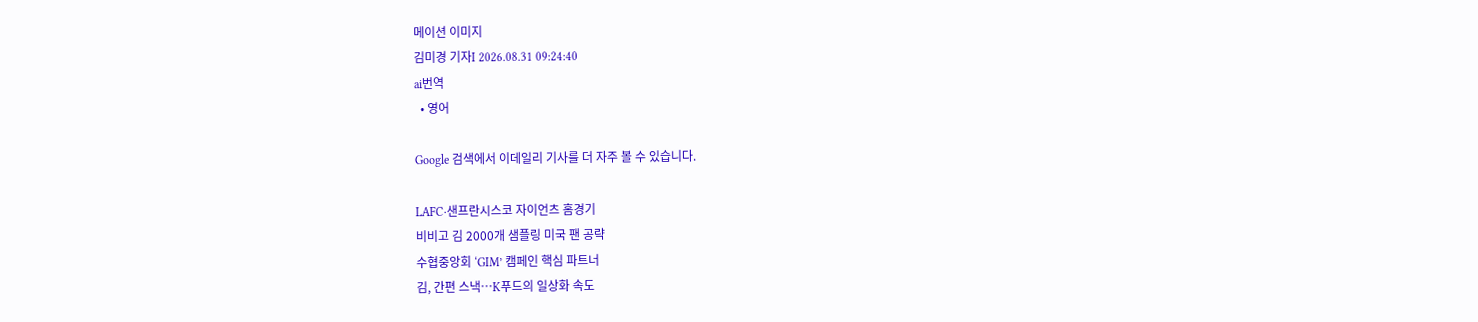메이션 이미지
김미경 기자I 2026.08.31 09:24:40
ai번역
  • 영어

Google 검색에서 이데일리 기사를 더 자주 볼 수 있습니다.

LAFC·샌프란시스코 자이언츠 홈경기
비비고 김 2000개 샘플링 미국 팬 공략
수협중앙회 ‘GIM’ 캠페인 핵심 파트너
김, 간편 스낵…K푸드의 일상화 속도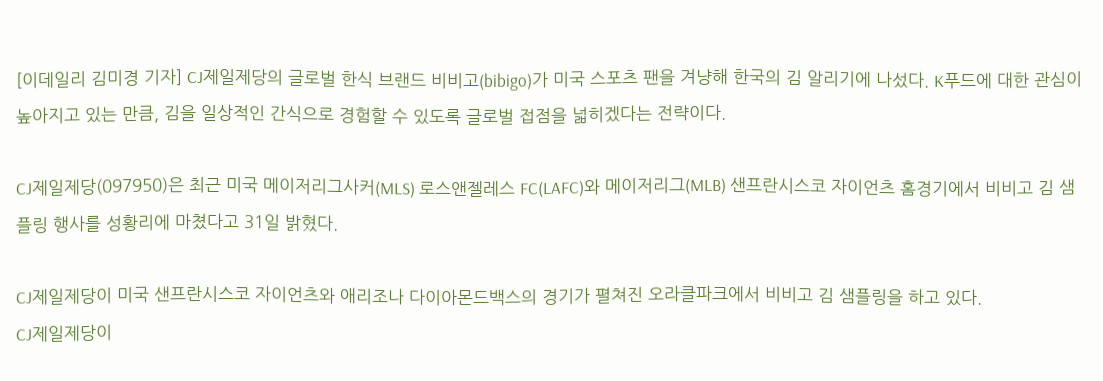[이데일리 김미경 기자] CJ제일제당의 글로벌 한식 브랜드 비비고(bibigo)가 미국 스포츠 팬을 겨냥해 한국의 김 알리기에 나섰다. K푸드에 대한 관심이 높아지고 있는 만큼, 김을 일상적인 간식으로 경험할 수 있도록 글로벌 접점을 넓히겠다는 전략이다.

CJ제일제당(097950)은 최근 미국 메이저리그사커(MLS) 로스앤젤레스 FC(LAFC)와 메이저리그(MLB) 샌프란시스코 자이언츠 홈경기에서 비비고 김 샘플링 행사를 성황리에 마쳤다고 31일 밝혔다.

CJ제일제당이 미국 샌프란시스코 자이언츠와 애리조나 다이아몬드백스의 경기가 펼쳐진 오라클파크에서 비비고 김 샘플링을 하고 있다.
CJ제일제당이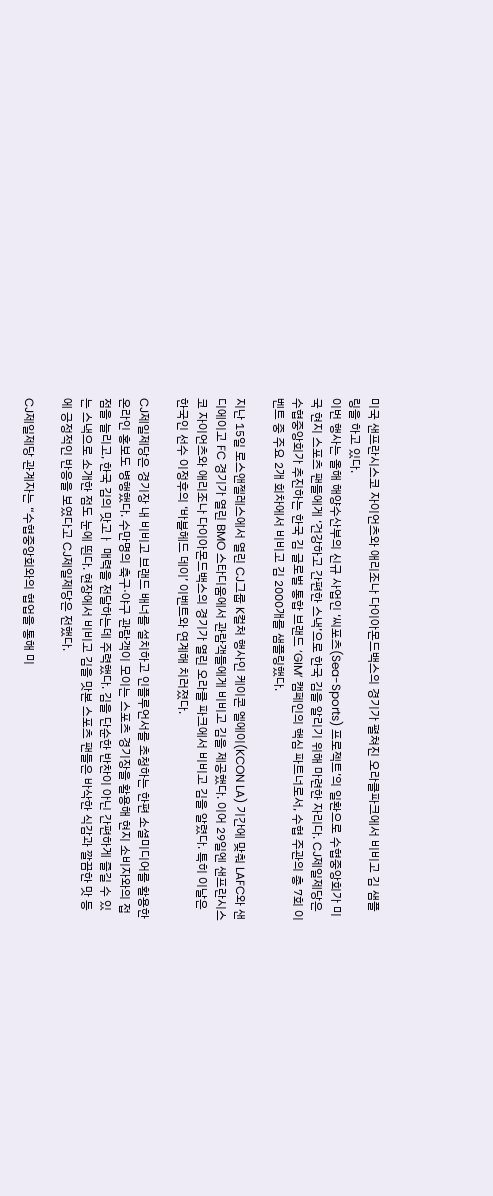미국 샌프란시스코 자이언츠와 애리조나 다이아몬드백스의 경기가 펼쳐진 오라클파크에서 비비고 김 샘플링을 하고 있다.
이번 행사는 올해 해양수산부의 신규 사업인 ‘씨포츠(Sea-Sports) 프로젝트’의 일환으로 수협중앙회가 미국 현지 스포츠 팬들에게 ‘건강하고 간편한 스낵’으로 한국 김을 알리기 위해 마련한 자리다. CJ제일제당은 수협중앙회가 추진하는 한국 김 글로벌 통합 브랜드 ‘GIM’ 캠페인의 핵심 파트너로서, 수협 주관의 총 7회 이벤트 중 주요 2개 회차에서 비비고 김 2000개를 샘플링했다.

지난 15일 로스앤젤레스에서 열린 CJ그룹 K컬처 행사인 케이콘 엘에이(KCON LA) 기간에 맞춰 LAFC와 샌디에이고 FC 경기가 열린 BMO 스타디움에서 관람객들에게 비비고 김을 제공했다. 이어 29일엔 샌프란시스코 자이언츠와 애리조나 다이아몬드백스의 경기가 열린 오라클 파크에서 비비고 김을 알렸다. 특히 이날은 한국인 선수 이정후의 ‘바블헤드 데이’ 이벤트와 연계해 치러졌다.

CJ제일제당은 경기장 내 비비고 브랜드 배너를 설치하고 인플루언서를 초청하는 한편 소셜미디어를 활용한 온라인 홍보도 병행했다. 수만명의 축구·야구 관람객이 모이는 스포츠 경기장을 활용해 현지 소비자와의 접점을 늘리고, 한국 김의 맛고ㅏ 매력을 전달하는데 주력했다. 김을 단순한 반찬이 아닌 간편하게 즐길 수 있는 스낵으로 소개한 점도 눈에 띈다. 현장에서 비비고 김을 맛본 스포츠 팬들은 바삭한 식감과 깔끔한 맛 등에 긍정적인 반응을 보였다고 CJ제일제당은 전했다.

CJ제일제당 관계자는 “수협중앙회와의 협업을 통해 미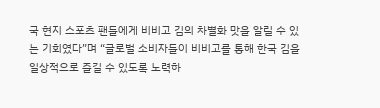국 현지 스포츠 팬들에게 비비고 김의 차별화 맛을 알릴 수 있는 기회였다”며 “글로벌 소비자들이 비비고를 통해 한국 김을 일상적으로 즐길 수 있도록 노력하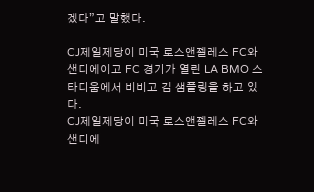겠다”고 말했다.

CJ제일제당이 미국 로스앤젤레스 FC와 샌디에이고 FC 경기가 열린 LA BMO 스타디움에서 비비고 김 샘플링을 하고 있다.
CJ제일제당이 미국 로스앤젤레스 FC와 샌디에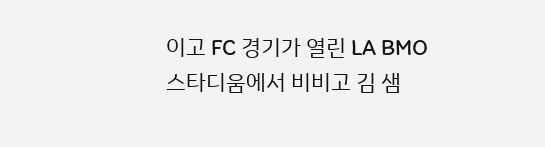이고 FC 경기가 열린 LA BMO 스타디움에서 비비고 김 샘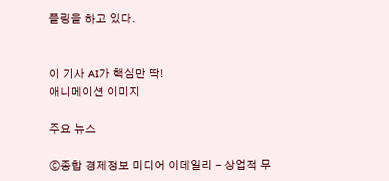플링을 하고 있다.


이 기사 AI가 핵심만 딱!
애니메이션 이미지

주요 뉴스

ⓒ종합 경제정보 미디어 이데일리 - 상업적 무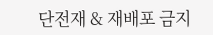단전재 & 재배포 금지